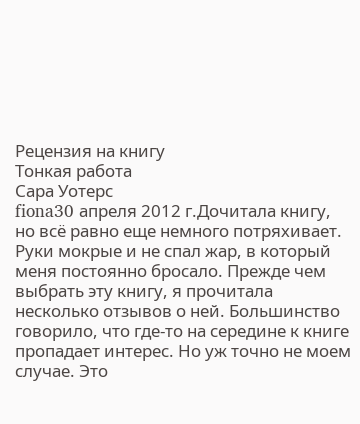Рецензия на книгу
Тонкая работа
Сара Уотерс
fiona30 апреля 2012 г.Дочитала книгу, но всё равно еще немного потряхивает. Руки мокрые и не спал жар, в который меня постоянно бросало. Прежде чем выбрать эту книгу, я прочитала несколько отзывов о ней. Большинство говорило, что где-то на середине к книге пропадает интерес. Но уж точно не моем случае. Это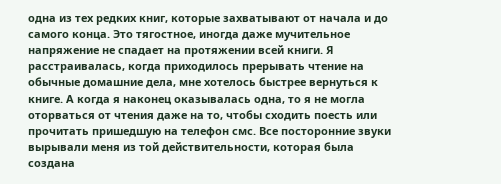одна из тех редких книг, которые захватывают от начала и до самого конца. Это тягостное, иногда даже мучительное напряжение не спадает на протяжении всей книги. Я расстраивалась, когда приходилось прерывать чтение на обычные домашние дела, мне хотелось быстрее вернуться к книге. А когда я наконец оказывалась одна, то я не могла оторваться от чтения даже на то, чтобы сходить поесть или прочитать пришедшую на телефон смс. Все посторонние звуки вырывали меня из той действительности, которая была создана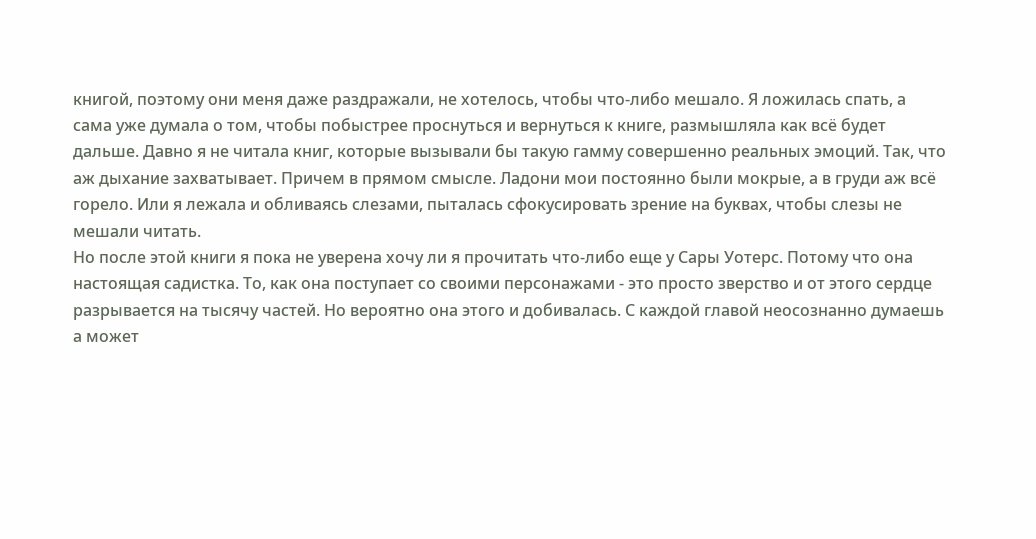книгой, поэтому они меня даже раздражали, не хотелось, чтобы что-либо мешало. Я ложилась спать, а сама уже думала о том, чтобы побыстрее проснуться и вернуться к книге, размышляла как всё будет дальше. Давно я не читала книг, которые вызывали бы такую гамму совершенно реальных эмоций. Так, что аж дыхание захватывает. Причем в прямом смысле. Ладони мои постоянно были мокрые, а в груди аж всё горело. Или я лежала и обливаясь слезами, пыталась сфокусировать зрение на буквах, чтобы слезы не мешали читать.
Но после этой книги я пока не уверена хочу ли я прочитать что-либо еще у Сары Уотерс. Потому что она настоящая садистка. То, как она поступает со своими персонажами - это просто зверство и от этого сердце разрывается на тысячу частей. Но вероятно она этого и добивалась. С каждой главой неосознанно думаешь а может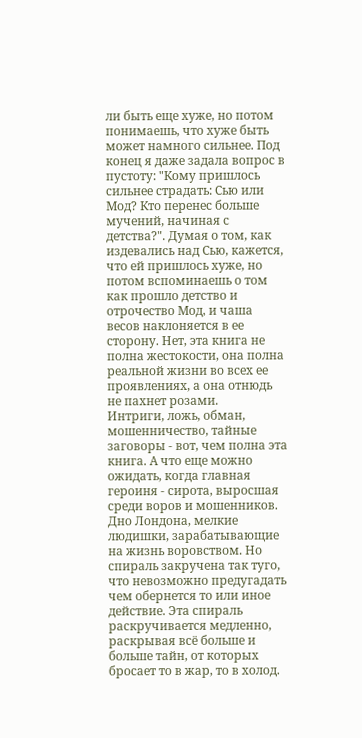ли быть еще хуже, но потом понимаешь, что хуже быть может намного сильнее. Под конец я даже задала вопрос в пустоту: "Кому пришлось сильнее страдать: Сью или Мод? Кто перенес больше мучений, начиная с детства?". Думая о том, как издевались над Сью, кажется, что ей пришлось хуже, но потом вспоминаешь о том как прошло детство и отрочество Мод, и чаша весов наклоняется в ее сторону. Нет, эта книга не полна жестокости, она полна реальной жизни во всех ее проявлениях, а она отнюдь не пахнет розами.
Интриги, ложь, обман, мошенничество, тайные заговоры - вот, чем полна эта книга. А что еще можно ожидать, когда главная героиня - сирота, выросшая среди воров и мошенников. Дно Лондона, мелкие людишки, зарабатывающие на жизнь воровством. Но спираль закручена так туго, что невозможно предугадать чем обернется то или иное действие. Эта спираль раскручивается медленно, раскрывая всё больше и больше тайн, от которых бросает то в жар, то в холод.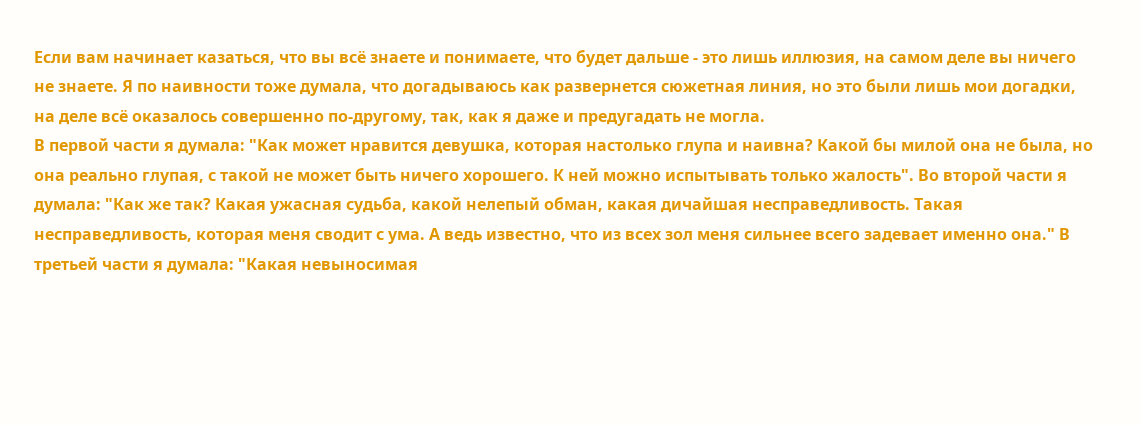Если вам начинает казаться, что вы всё знаете и понимаете, что будет дальше - это лишь иллюзия, на самом деле вы ничего не знаете. Я по наивности тоже думала, что догадываюсь как развернется сюжетная линия, но это были лишь мои догадки, на деле всё оказалось совершенно по-другому, так, как я даже и предугадать не могла.
В первой части я думала: "Как может нравится девушка, которая настолько глупа и наивна? Какой бы милой она не была, но она реально глупая, с такой не может быть ничего хорошего. К ней можно испытывать только жалость". Во второй части я думала: "Как же так? Какая ужасная судьба, какой нелепый обман, какая дичайшая несправедливость. Такая несправедливость, которая меня сводит с ума. А ведь известно, что из всех зол меня сильнее всего задевает именно она." В третьей части я думала: "Какая невыносимая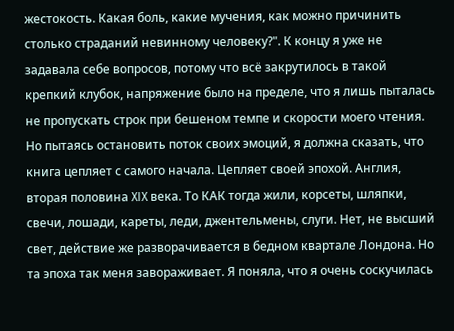жестокость. Какая боль, какие мучения, как можно причинить столько страданий невинному человеку?". К концу я уже не задавала себе вопросов, потому что всё закрутилось в такой крепкий клубок, напряжение было на пределе, что я лишь пыталась не пропускать строк при бешеном темпе и скорости моего чтения.
Но пытаясь остановить поток своих эмоций, я должна сказать, что книга цепляет с самого начала. Цепляет своей эпохой. Англия, вторая половина XIX века. То КАК тогда жили, корсеты, шляпки, свечи, лошади, кареты, леди, джентельмены, слуги. Нет, не высший свет, действие же разворачивается в бедном квартале Лондона. Но та эпоха так меня завораживает. Я поняла, что я очень соскучилась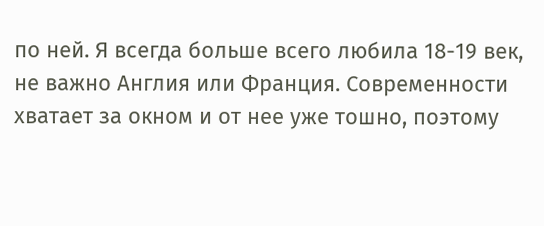по ней. Я всегда больше всего любила 18-19 век, не важно Англия или Франция. Современности хватает за окном и от нее уже тошно, поэтому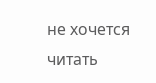не хочется читать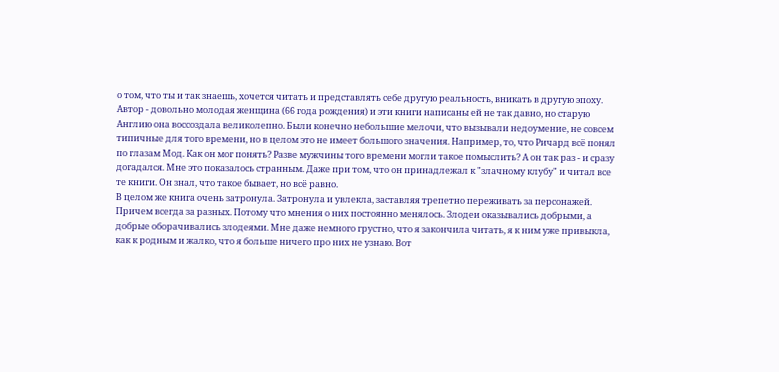о том, что ты и так знаешь, хочется читать и представлять себе другую реальность, вникать в другую эпоху. Автор - довольно молодая женщина (66 года рождения) и эти книги написаны ей не так давно, но старую Англию она воссоздала великолепно. Были конечно небольшие мелочи, что вызывали недоумение, не совсем типичные для того времени, но в целом это не имеет большого значения. Например, то, что Ричард всё понял по глазам Мод. Как он мог понять? Разве мужчины того времени могли такое помыслить? А он так раз - и сразу догадался. Мне это показалось странным. Даже при том, что он принадлежал к "злачному клубу" и читал все те книги. Он знал, что такое бывает, но всё равно.
В целом же книга очень затронула. Затронула и увлекла, заставляя трепетно переживать за персонажей. Причем всегда за разных. Потому что мнения о них постоянно менялось. Злодеи оказывались добрыми, а добрые оборачивались злодеями. Мне даже немного грустно, что я закончила читать, я к ним уже привыкла, как к родным и жалко, что я больше ничего про них не узнаю. Вот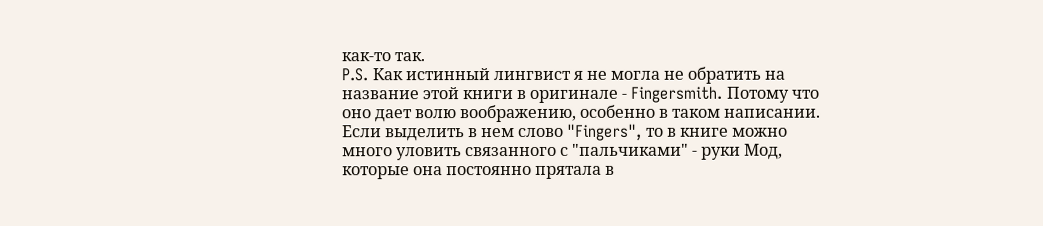как-то так.
P.S. Как истинный лингвист я не могла не обратить на название этой книги в оригинале - Fingersmith. Потому что оно дает волю воображению, особенно в таком написании. Если выделить в нем слово "Fingers", то в книге можно много уловить связанного с "пальчиками" - руки Мод, которые она постоянно прятала в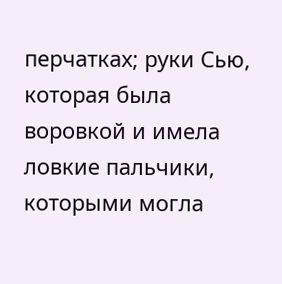перчатках; руки Сью, которая была воровкой и имела ловкие пальчики, которыми могла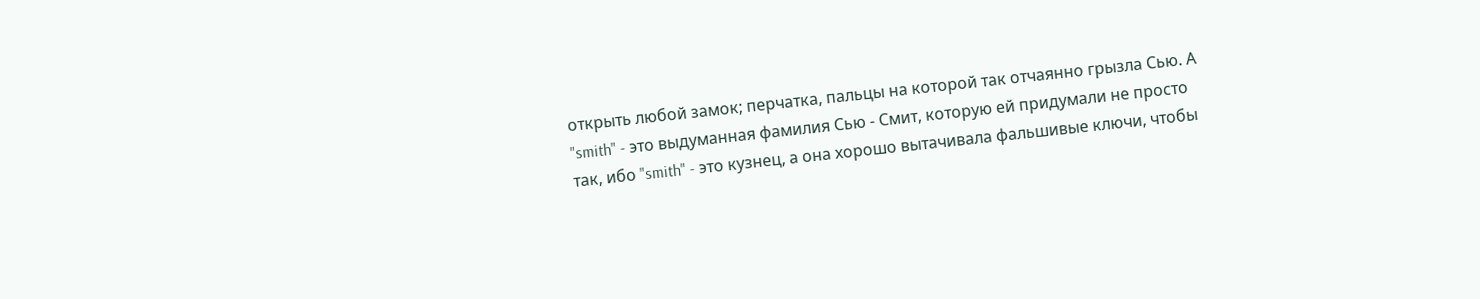открыть любой замок; перчатка, пальцы на которой так отчаянно грызла Сью. А "smith" - это выдуманная фамилия Сью - Смит, которую ей придумали не просто так, ибо "smith" - это кузнец, а она хорошо вытачивала фальшивые ключи, чтобы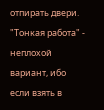отпирать двери. "Тонкая работа" - неплохой вариант, ибо если взять в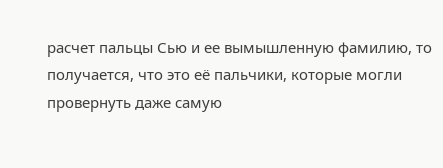расчет пальцы Сью и ее вымышленную фамилию, то получается, что это её пальчики, которые могли провернуть даже самую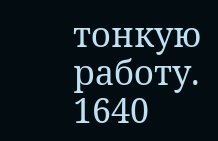тонкую работу.
1640